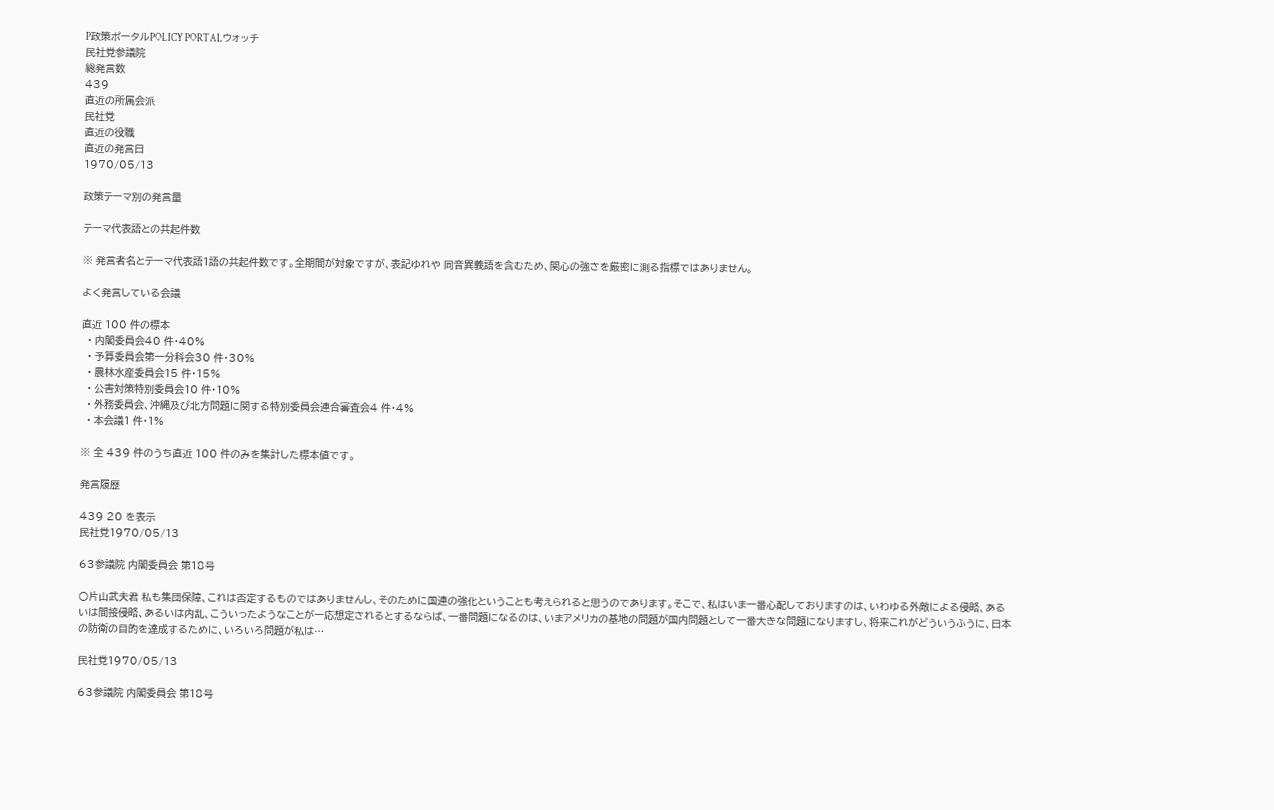P政策ポータルPOLICY PORTALウォッチ
民社党参議院
総発言数
439
直近の所属会派
民社党
直近の役職
直近の発言日
1970/05/13

政策テーマ別の発言量

テーマ代表語との共起件数

※ 発言者名とテーマ代表語1語の共起件数です。全期間が対象ですが、表記ゆれや 同音異義語を含むため、関心の強さを厳密に測る指標ではありません。

よく発言している会議

直近 100 件の標本
  • 内閣委員会40 件・40%
  • 予算委員会第一分科会30 件・30%
  • 農林水産委員会15 件・15%
  • 公害対策特別委員会10 件・10%
  • 外務委員会、沖縄及び北方問題に関する特別委員会連合審査会4 件・4%
  • 本会議1 件・1%

※ 全 439 件のうち直近 100 件のみを集計した標本値です。

発言履歴

439 20 を表示
民社党1970/05/13

63参議院 内閣委員会 第18号

○片山武夫君 私も集団保障、これは否定するものではありませんし、そのために国連の強化ということも考えられると思うのであります。そこで、私はいま一番心配しておりますのは、いわゆる外敵による侵略、あるいは間接侵略、あるいは内乱、こういったようなことが一応想定されるとするならば、一番問題になるのは、いまアメリカの基地の問題が国内問題として一番大きな問題になりますし、将来これがどういうふうに、日本の防衛の目的を達成するために、いろいろ問題が私は…

民社党1970/05/13

63参議院 内閣委員会 第18号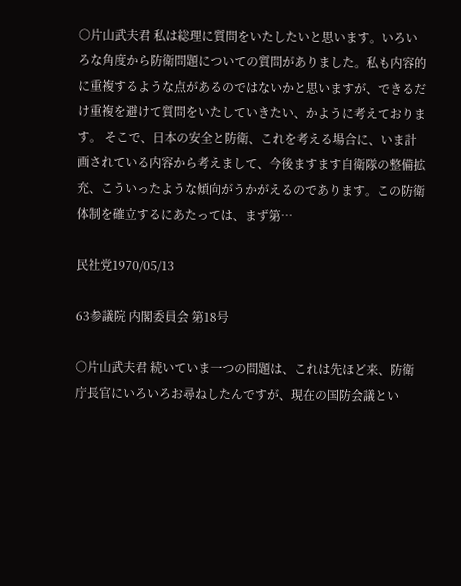○片山武夫君 私は総理に質問をいたしたいと思います。いろいろな角度から防衛問題についての質問がありました。私も内容的に重複するような点があるのではないかと思いますが、できるだけ重複を避けて質問をいたしていきたい、かように考えております。 そこで、日本の安全と防衛、これを考える場合に、いま計画されている内容から考えまして、今後ますます自衛隊の整備拡充、こういったような傾向がうかがえるのであります。この防衛体制を確立するにあたっては、まず第…

民社党1970/05/13

63参議院 内閣委員会 第18号

○片山武夫君 続いていま一つの問題は、これは先ほど来、防衛庁長官にいろいろお尋ねしたんですが、現在の国防会議とい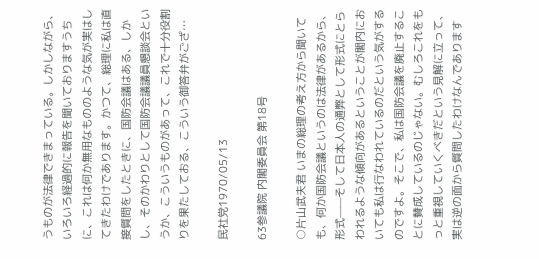うものが法律できまっている。しかしながら、いろいろ経過的に報告を聞いておりますうちに、これは何か無用なもののような気が実はしてきたわけであります。かつて、総理に私は直接質問をしたときに、国防会議はある、しかし、そのかわりとして国防会議議員懇談会というか、こういうものがあって、これで十分役割りを果たしておる、こういう御答弁がござ…

民社党1970/05/13

63参議院 内閣委員会 第18号

○片山武夫君 いまの総理の考え方から聞いても、何か国防会議というのは法律があるから、形式——そして日本人の通弊として形式にとらわれるような傾向があるということが閣内においても私は行なわれているのだという気がするのですよ。そこで、私は国防会議を廃止することに賛成しているのじゃない。むしろこれをもっと重視していくべきだという見解に立って、実は逆の面から質問したわけなんであります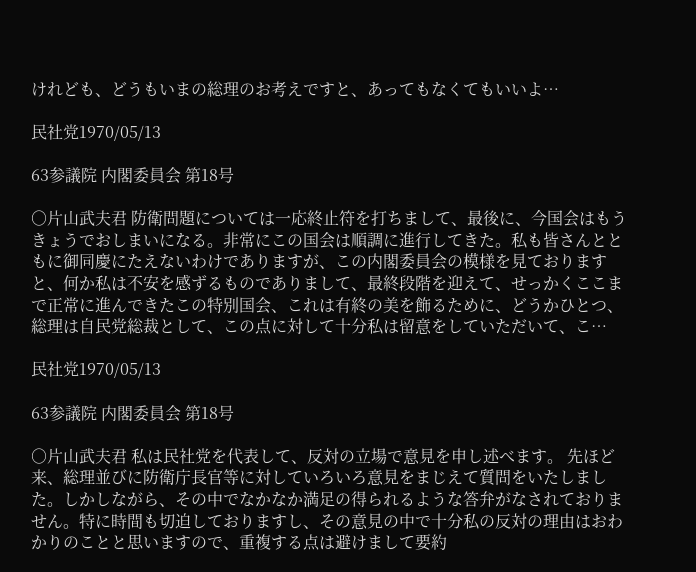けれども、どうもいまの総理のお考えですと、あってもなくてもいいよ…

民社党1970/05/13

63参議院 内閣委員会 第18号

○片山武夫君 防衛問題については一応終止符を打ちまして、最後に、今国会はもうきょうでおしまいになる。非常にこの国会は順調に進行してきた。私も皆さんとともに御同慶にたえないわけでありますが、この内閣委員会の模様を見ておりますと、何か私は不安を感ずるものでありまして、最終段階を迎えて、せっかくここまで正常に進んできたこの特別国会、これは有終の美を飾るために、どうかひとつ、総理は自民党総裁として、この点に対して十分私は留意をしていただいて、こ…

民社党1970/05/13

63参議院 内閣委員会 第18号

○片山武夫君 私は民社党を代表して、反対の立場で意見を申し述べます。 先ほど来、総理並びに防衛庁長官等に対していろいろ意見をまじえて質問をいたしました。しかしながら、その中でなかなか満足の得られるような答弁がなされておりません。特に時間も切迫しておりますし、その意見の中で十分私の反対の理由はおわかりのことと思いますので、重複する点は避けまして要約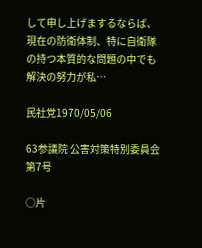して申し上げまするならば、現在の防衛体制、特に自衛隊の持つ本質的な問題の中でも解決の努力が私…

民社党1970/05/06

63参議院 公害対策特別委員会 第7号

○片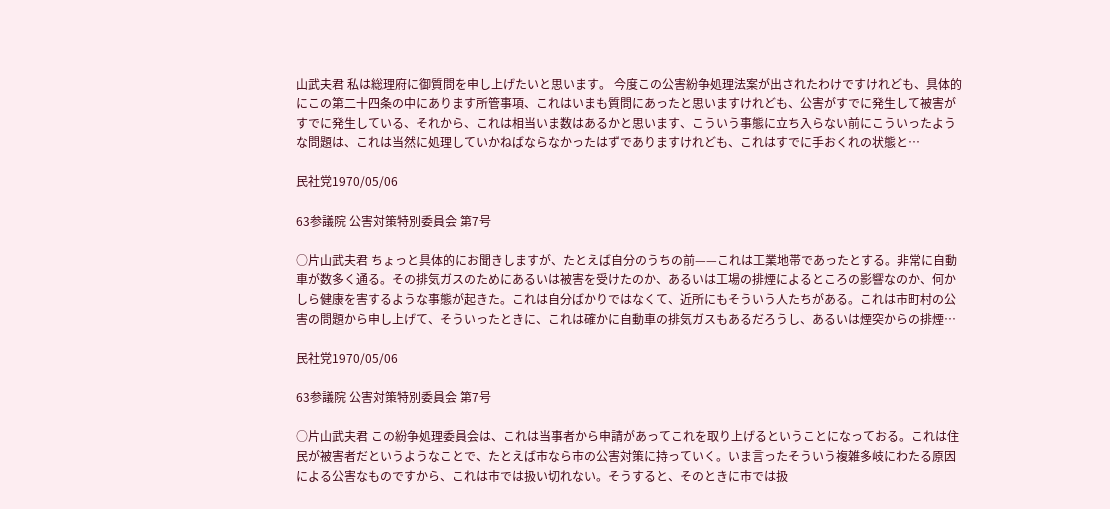山武夫君 私は総理府に御質問を申し上げたいと思います。 今度この公害紛争処理法案が出されたわけですけれども、具体的にこの第二十四条の中にあります所管事項、これはいまも質問にあったと思いますけれども、公害がすでに発生して被害がすでに発生している、それから、これは相当いま数はあるかと思います、こういう事態に立ち入らない前にこういったような問題は、これは当然に処理していかねばならなかったはずでありますけれども、これはすでに手おくれの状態と…

民社党1970/05/06

63参議院 公害対策特別委員会 第7号

○片山武夫君 ちょっと具体的にお聞きしますが、たとえば自分のうちの前——これは工業地帯であったとする。非常に自動車が数多く通る。その排気ガスのためにあるいは被害を受けたのか、あるいは工場の排煙によるところの影響なのか、何かしら健康を害するような事態が起きた。これは自分ばかりではなくて、近所にもそういう人たちがある。これは市町村の公害の問題から申し上げて、そういったときに、これは確かに自動車の排気ガスもあるだろうし、あるいは煙突からの排煙…

民社党1970/05/06

63参議院 公害対策特別委員会 第7号

○片山武夫君 この紛争処理委員会は、これは当事者から申請があってこれを取り上げるということになっておる。これは住民が被害者だというようなことで、たとえば市なら市の公害対策に持っていく。いま言ったそういう複雑多岐にわたる原因による公害なものですから、これは市では扱い切れない。そうすると、そのときに市では扱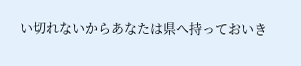い切れないからあなたは県へ持っておいき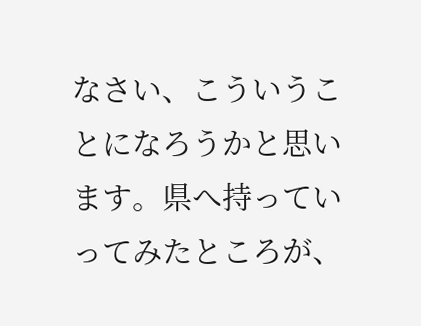なさい、こういうことになろうかと思います。県へ持っていってみたところが、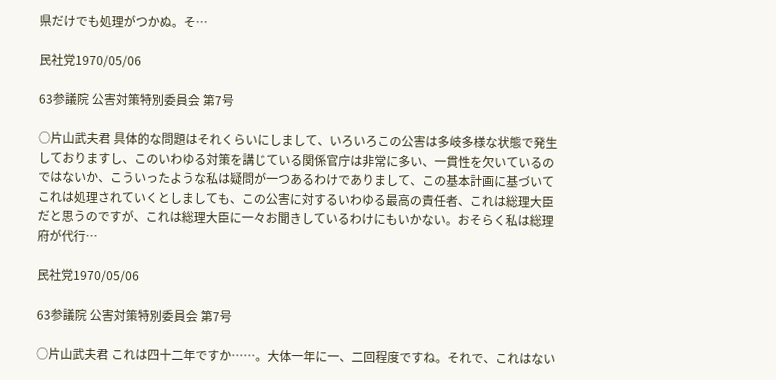県だけでも処理がつかぬ。そ…

民社党1970/05/06

63参議院 公害対策特別委員会 第7号

○片山武夫君 具体的な問題はそれくらいにしまして、いろいろこの公害は多岐多様な状態で発生しておりますし、このいわゆる対策を講じている関係官庁は非常に多い、一貫性を欠いているのではないか、こういったような私は疑問が一つあるわけでありまして、この基本計画に基づいてこれは処理されていくとしましても、この公害に対するいわゆる最高の責任者、これは総理大臣だと思うのですが、これは総理大臣に一々お聞きしているわけにもいかない。おそらく私は総理府が代行…

民社党1970/05/06

63参議院 公害対策特別委員会 第7号

○片山武夫君 これは四十二年ですか……。大体一年に一、二回程度ですね。それで、これはない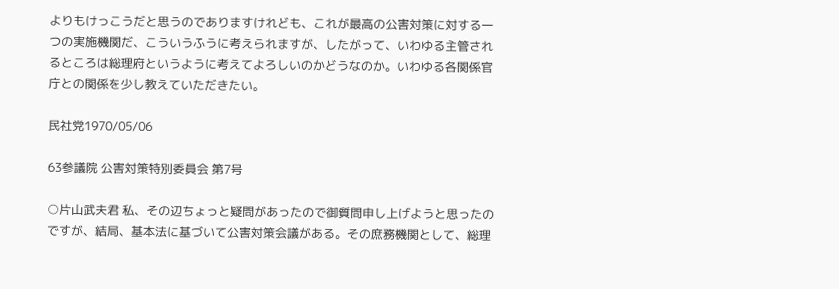よりもけっこうだと思うのでありますけれども、これが最高の公害対策に対する一つの実施機関だ、こういうふうに考えられますが、したがって、いわゆる主管されるところは総理府というように考えてよろしいのかどうなのか。いわゆる各関係官庁との関係を少し教えていただきたい。

民社党1970/05/06

63参議院 公害対策特別委員会 第7号

○片山武夫君 私、その辺ちょっと疑問があったので御質問申し上げようと思ったのですが、結局、基本法に基づいて公害対策会議がある。その庶務機関として、総理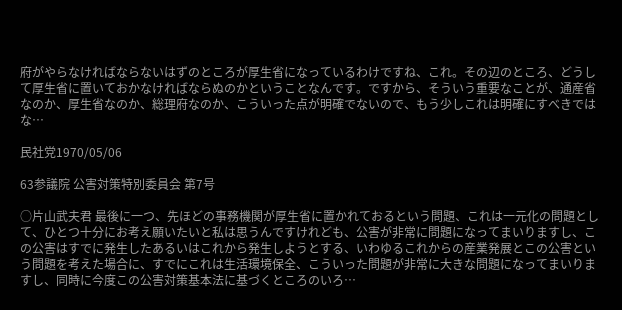府がやらなければならないはずのところが厚生省になっているわけですね、これ。その辺のところ、どうして厚生省に置いておかなければならぬのかということなんです。ですから、そういう重要なことが、通産省なのか、厚生省なのか、総理府なのか、こういった点が明確でないので、もう少しこれは明確にすべきではな…

民社党1970/05/06

63参議院 公害対策特別委員会 第7号

○片山武夫君 最後に一つ、先ほどの事務機関が厚生省に置かれておるという問題、これは一元化の問題として、ひとつ十分にお考え願いたいと私は思うんですけれども、公害が非常に問題になってまいりますし、この公害はすでに発生したあるいはこれから発生しようとする、いわゆるこれからの産業発展とこの公害という問題を考えた場合に、すでにこれは生活環境保全、こういった問題が非常に大きな問題になってまいりますし、同時に今度この公害対策基本法に基づくところのいろ…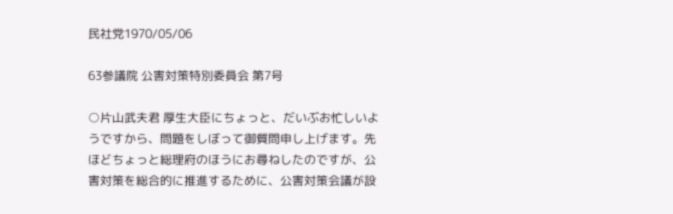民社党1970/05/06

63参議院 公害対策特別委員会 第7号

○片山武夫君 厚生大臣にちょっと、だいぶお忙しいようですから、問題をしぼって御質問申し上げます。先ほどちょっと総理府のほうにお尋ねしたのですが、公害対策を総合的に推進するために、公害対策会議が設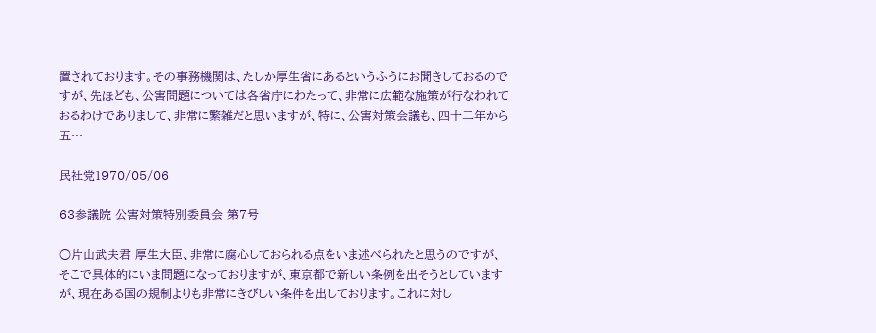置されております。その事務機関は、たしか厚生省にあるというふうにお聞きしておるのですが、先ほども、公害問題については各省庁にわたって、非常に広範な施策が行なわれておるわけでありまして、非常に繁雑だと思いますが、特に、公害対策会議も、四十二年から五…

民社党1970/05/06

63参議院 公害対策特別委員会 第7号

○片山武夫君 厚生大臣、非常に腐心しておられる点をいま述べられたと思うのですが、そこで具体的にいま問題になっておりますが、東京都で新しい条例を出そうとしていますが、現在ある国の規制よりも非常にきびしい条件を出しております。これに対し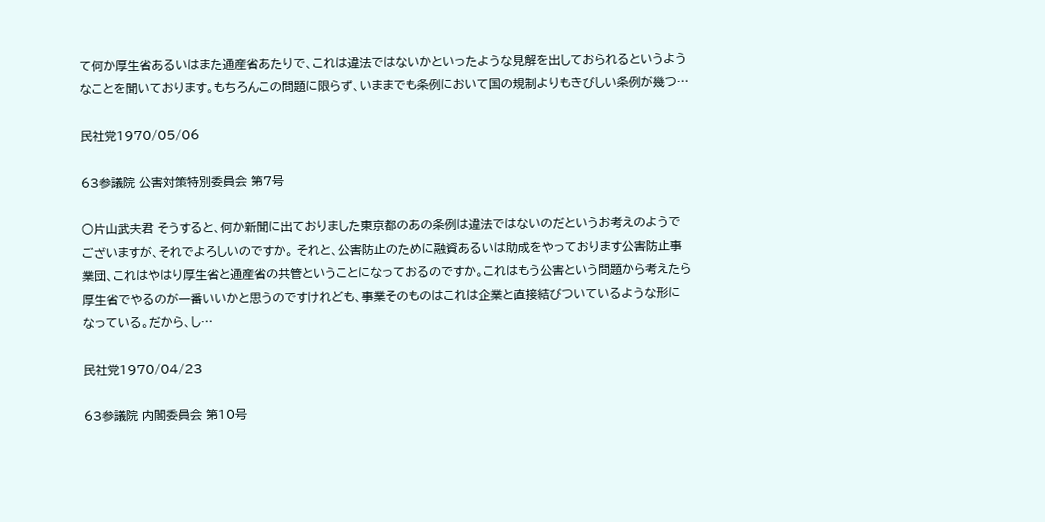て何か厚生省あるいはまた通産省あたりで、これは違法ではないかといったような見解を出しておられるというようなことを聞いております。もちろんこの問題に限らず、いままでも条例において国の規制よりもきびしい条例が幾つ…

民社党1970/05/06

63参議院 公害対策特別委員会 第7号

○片山武夫君 そうすると、何か新聞に出ておりました東京都のあの条例は違法ではないのだというお考えのようでございますが、それでよろしいのですか。 それと、公害防止のために融資あるいは助成をやっております公害防止事業団、これはやはり厚生省と通産省の共管ということになっておるのですか。これはもう公害という問題から考えたら厚生省でやるのが一番いいかと思うのですけれども、事業そのものはこれは企業と直接結びついているような形になっている。だから、し…

民社党1970/04/23

63参議院 内閣委員会 第10号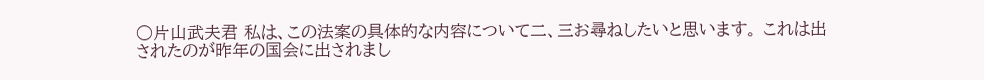○片山武夫君 私は、この法案の具体的な内容について二、三お尋ねしたいと思います。 これは出されたのが昨年の国会に出されまし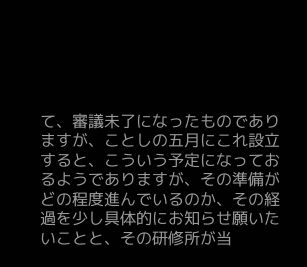て、審議未了になったものでありますが、ことしの五月にこれ設立すると、こういう予定になっておるようでありますが、その準備がどの程度進んでいるのか、その経過を少し具体的にお知らせ願いたいことと、その研修所が当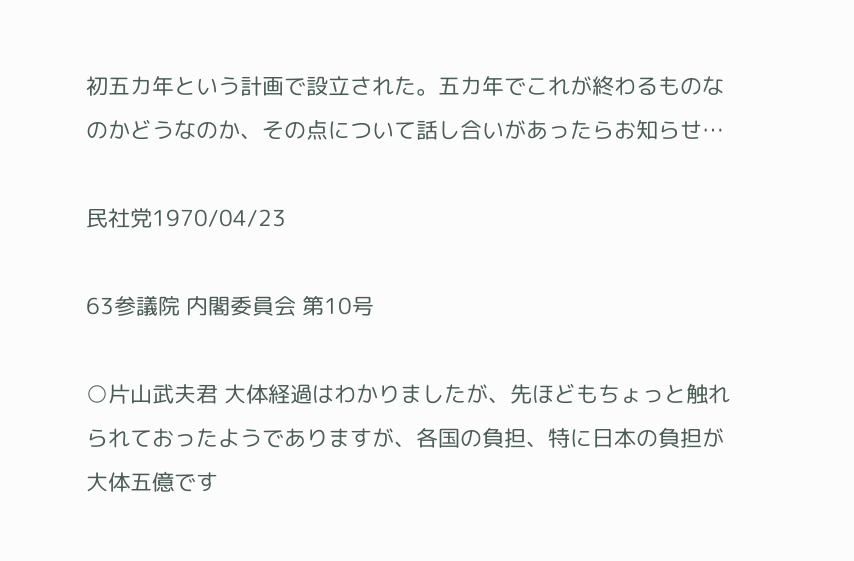初五カ年という計画で設立された。五カ年でこれが終わるものなのかどうなのか、その点について話し合いがあったらお知らせ…

民社党1970/04/23

63参議院 内閣委員会 第10号

○片山武夫君 大体経過はわかりましたが、先ほどもちょっと触れられておったようでありますが、各国の負担、特に日本の負担が大体五億です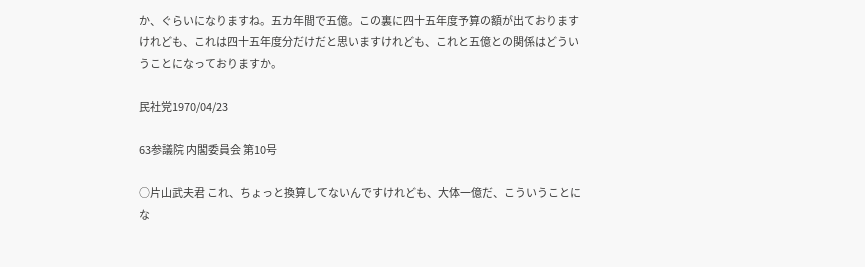か、ぐらいになりますね。五カ年間で五億。この裏に四十五年度予算の額が出ておりますけれども、これは四十五年度分だけだと思いますけれども、これと五億との関係はどういうことになっておりますか。

民社党1970/04/23

63参議院 内閣委員会 第10号

○片山武夫君 これ、ちょっと換算してないんですけれども、大体一億だ、こういうことにな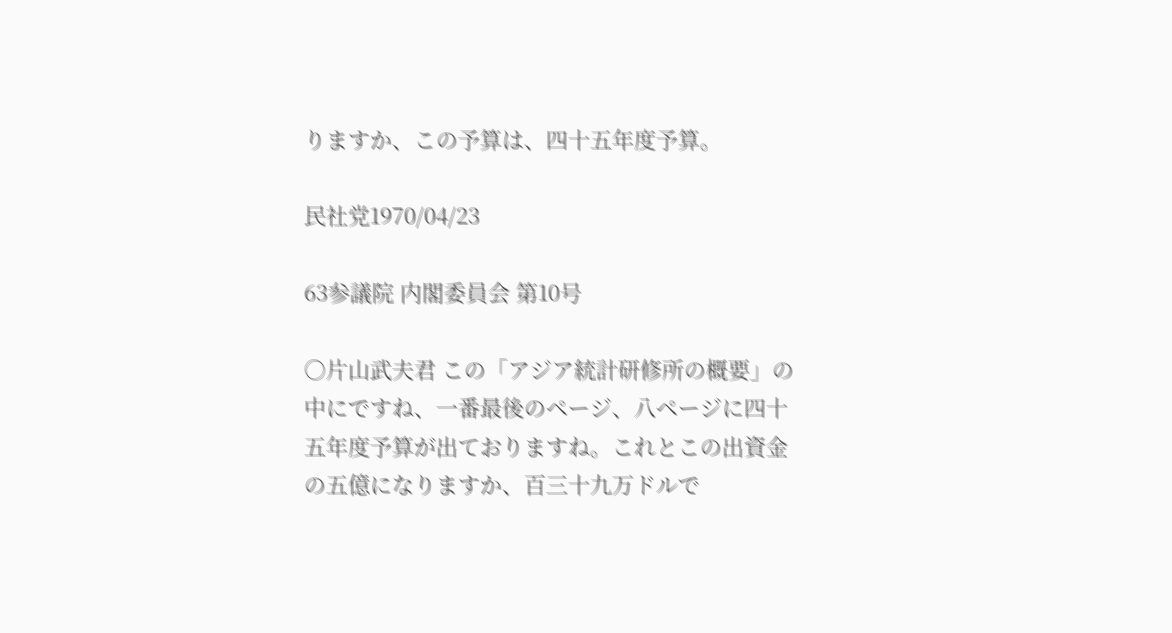りますか、この予算は、四十五年度予算。

民社党1970/04/23

63参議院 内閣委員会 第10号

○片山武夫君 この「アジア統計研修所の概要」の中にですね、一番最後のページ、八ページに四十五年度予算が出ておりますね。これとこの出資金の五億になりますか、百三十九万ドルで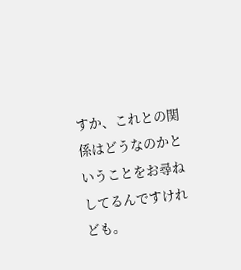すか、これとの関係はどうなのかということをお尋ねしてるんですけれども。